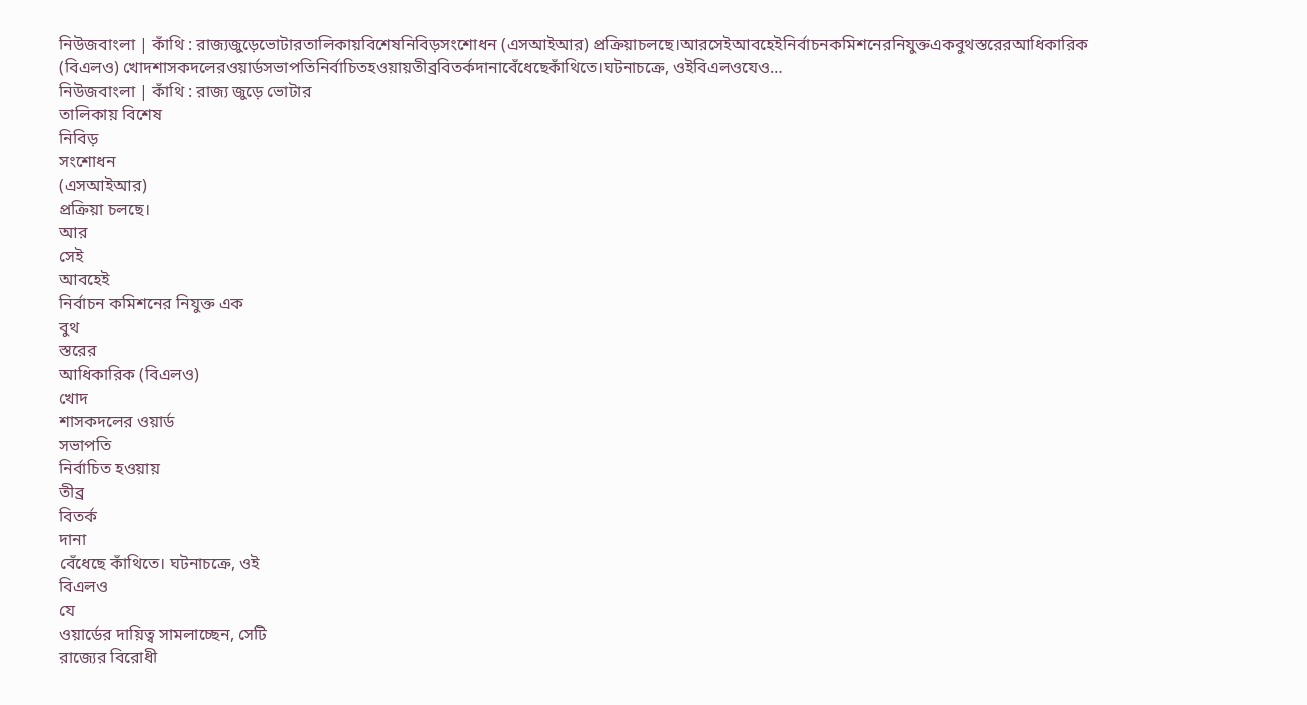নিউজবাংলা | কাঁথি : রাজ্যজুড়েভোটারতালিকায়বিশেষনিবিড়সংশোধন (এসআইআর) প্রক্রিয়াচলছে।আরসেইআবহেইনির্বাচনকমিশনেরনিযুক্তএকবুথস্তরেরআধিকারিক (বিএলও) খোদশাসকদলেরওয়ার্ডসভাপতিনির্বাচিতহওয়ায়তীব্রবিতর্কদানাবেঁধেছেকাঁথিতে।ঘটনাচক্রে, ওইবিএলওযেও…
নিউজবাংলা | কাঁথি : রাজ্য জুড়ে ভোটার
তালিকায় বিশেষ
নিবিড়
সংশোধন
(এসআইআর)
প্রক্রিয়া চলছে।
আর
সেই
আবহেই
নির্বাচন কমিশনের নিযুক্ত এক
বুথ
স্তরের
আধিকারিক (বিএলও)
খোদ
শাসকদলের ওয়ার্ড
সভাপতি
নির্বাচিত হওয়ায়
তীব্র
বিতর্ক
দানা
বেঁধেছে কাঁথিতে। ঘটনাচক্রে, ওই
বিএলও
যে
ওয়ার্ডের দায়িত্ব সামলাচ্ছেন, সেটি
রাজ্যের বিরোধী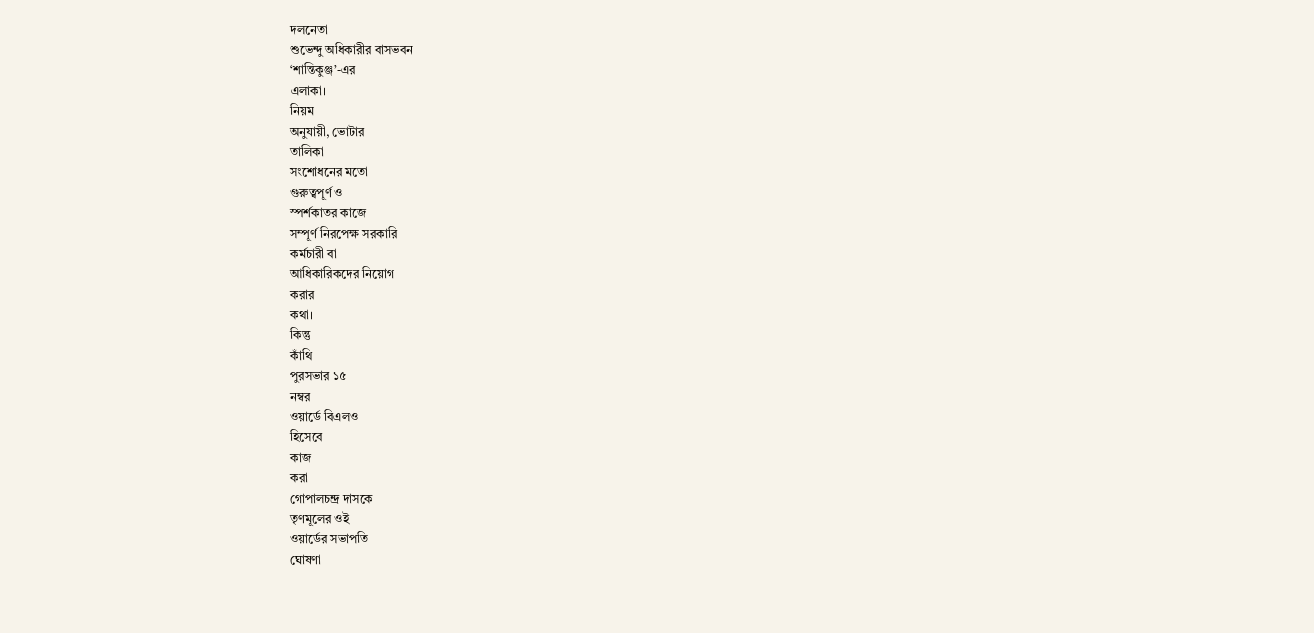দলনেতা
শুভেন্দু অধিকারীর বাসভবন
‘শান্তিকুঞ্জ’-এর
এলাকা।
নিয়ম
অনুযায়ী, ভোটার
তালিকা
সংশোধনের মতো
গুরুত্বপূর্ণ ও
স্পর্শকাতর কাজে
সম্পূর্ণ নিরপেক্ষ সরকারি
কর্মচারী বা
আধিকারিকদের নিয়োগ
করার
কথা।
কিন্তু
কাঁথি
পুরসভার ১৫
নম্বর
ওয়ার্ডে বিএলও
হিসেবে
কাজ
করা
গোপালচন্দ্র দাসকে
তৃণমূলের ওই
ওয়ার্ডের সভাপতি
ঘোষণা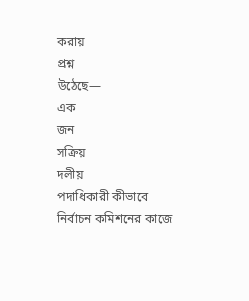করায়
প্রশ্ন
উঠেছে—
এক
জন
সক্রিয়
দলীয়
পদাধিকারী কীভাবে
নির্বাচন কমিশনের কাজে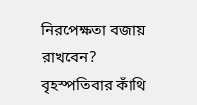নিরপেক্ষতা বজায়
রাখবেন?
বৃহস্পতিবার কাঁথি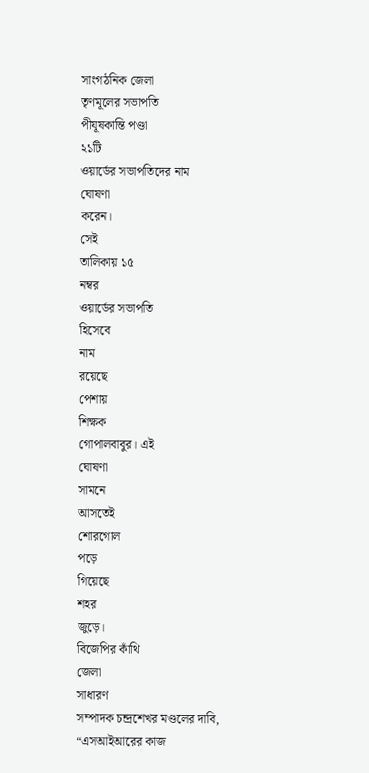সাংগঠনিক জেলা
তৃণমূলের সভাপতি
পীযূষকান্তি পণ্ডা
২১টি
ওয়ার্ডের সভাপতিদের নাম
ঘোষণা
করেন।
সেই
তালিকায় ১৫
নম্বর
ওয়ার্ডের সভাপতি
হিসেবে
নাম
রয়েছে
পেশায়
শিক্ষক
গোপালবাবুর। এই
ঘোষণা
সামনে
আসতেই
শোরগোল
পড়ে
গিয়েছে
শহর
জুড়ে।
বিজেপির কাঁথি
জেলা
সাধারণ
সম্পাদক চন্দ্রশেখর মণ্ডলের দাবি,
“এসআইআরের কাজ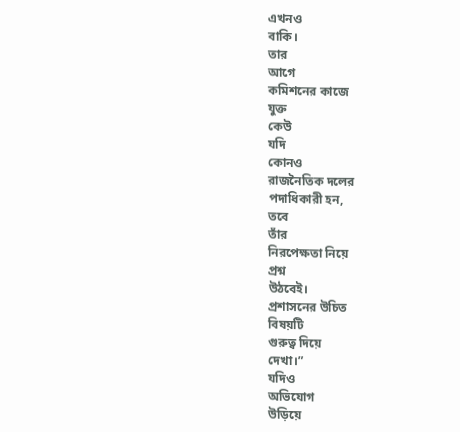এখনও
বাকি।
তার
আগে
কমিশনের কাজে
যুক্ত
কেউ
যদি
কোনও
রাজনৈতিক দলের
পদাধিকারী হন,
তবে
তাঁর
নিরপেক্ষতা নিয়ে
প্রশ্ন
উঠবেই।
প্রশাসনের উচিত
বিষয়টি
গুরুত্ব দিয়ে
দেখা।”
যদিও
অভিযোগ
উড়িয়ে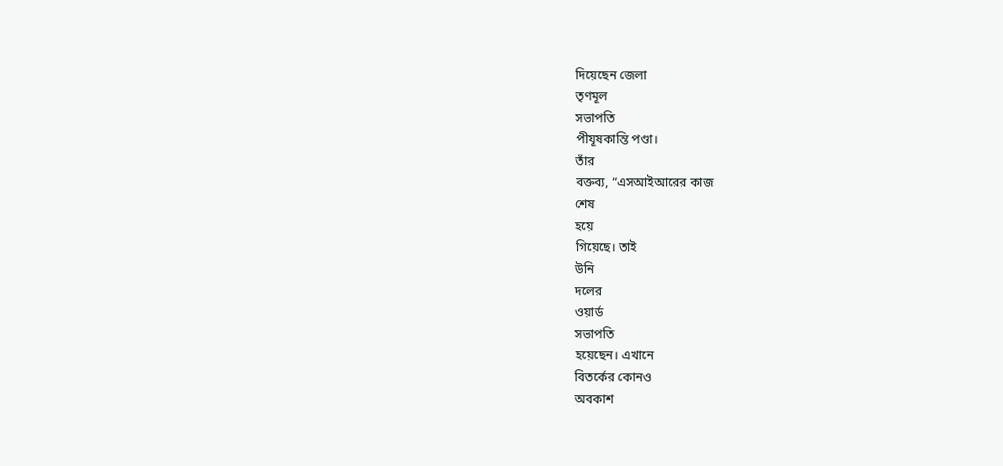দিয়েছেন জেলা
তৃণমূল
সভাপতি
পীযূষকান্তি পণ্ডা।
তাঁর
বক্তব্য, “এসআইআরের কাজ
শেষ
হয়ে
গিয়েছে। তাই
উনি
দলের
ওয়ার্ড
সভাপতি
হয়েছেন। এখানে
বিতর্কের কোনও
অবকাশ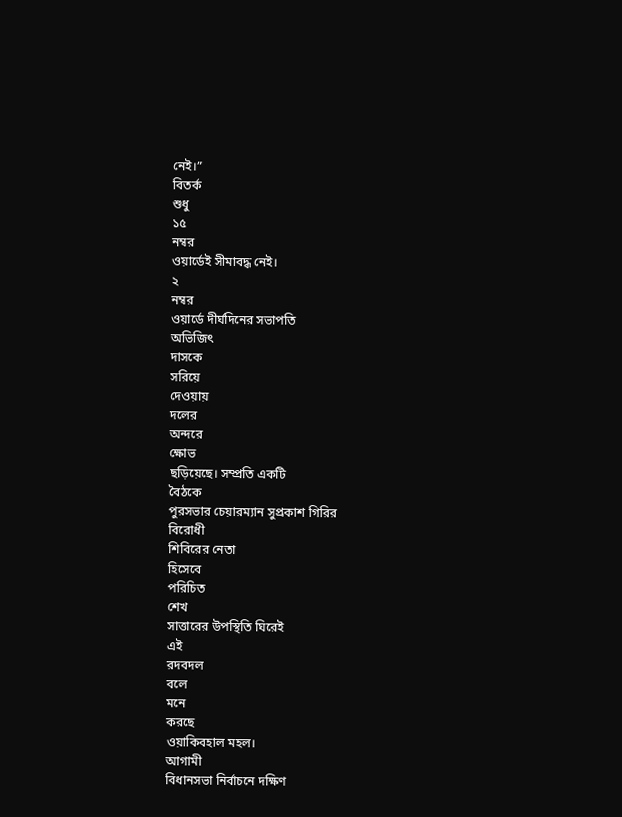নেই।”
বিতর্ক
শুধু
১৫
নম্বর
ওয়ার্ডেই সীমাবদ্ধ নেই।
২
নম্বর
ওয়ার্ডে দীর্ঘদিনের সভাপতি
অভিজিৎ
দাসকে
সরিয়ে
দেওয়ায়
দলের
অন্দরে
ক্ষোভ
ছড়িয়েছে। সম্প্রতি একটি
বৈঠকে
পুরসভার চেয়ারম্যান সুপ্রকাশ গিরির
বিরোধী
শিবিরের নেতা
হিসেবে
পরিচিত
শেখ
সাত্তারের উপস্থিতি ঘিরেই
এই
রদবদল
বলে
মনে
করছে
ওয়াকিবহাল মহল।
আগামী
বিধানসভা নির্বাচনে দক্ষিণ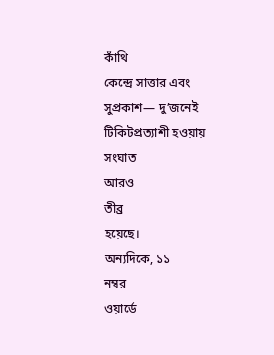কাঁথি
কেন্দ্রে সাত্তার এবং
সুপ্রকাশ— দু’জনেই টিকিটপ্রত্যাশী হওয়ায়
সংঘাত
আরও
তীব্র
হয়েছে।
অন্যদিকে, ১১
নম্বর
ওয়ার্ডে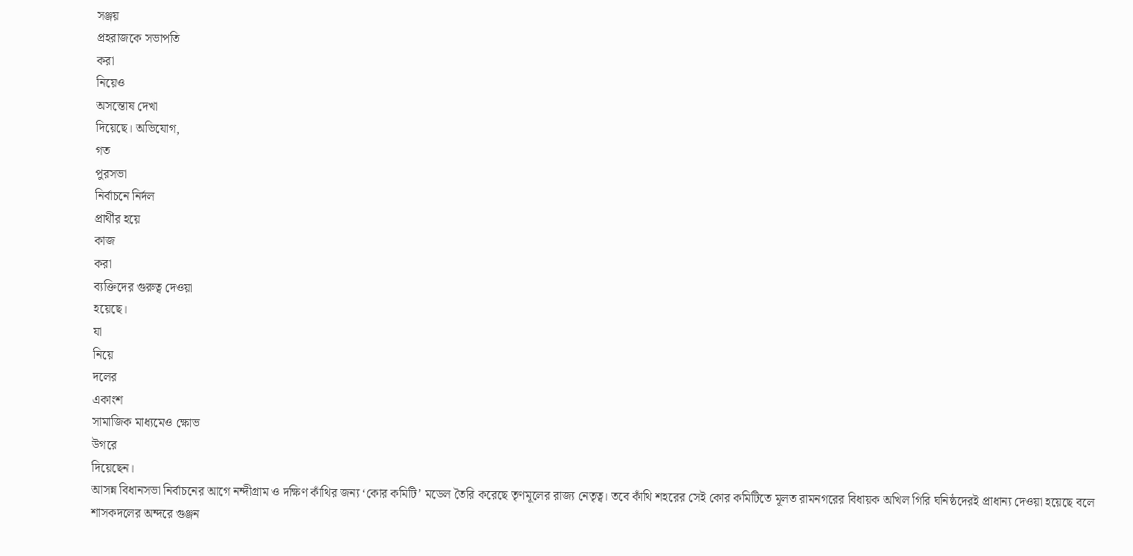সঞ্জয়
প্রহরাজকে সভাপতি
করা
নিয়েও
অসন্তোষ দেখা
দিয়েছে। অভিযোগ,
গত
পুরসভা
নির্বাচনে নির্দল
প্রার্থীর হয়ে
কাজ
করা
ব্যক্তিদের গুরুত্ব দেওয়া
হয়েছে।
যা
নিয়ে
দলের
একাংশ
সামাজিক মাধ্যমেও ক্ষোভ
উগরে
দিয়েছেন।
আসন্ন বিধানসভা নির্বাচনের আগে নন্দীগ্রাম ও দক্ষিণ কাঁথির জন্য ‘কোর কমিটি’ মডেল তৈরি করেছে তৃণমূলের রাজ্য নেতৃত্ব। তবে কাঁথি শহরের সেই কোর কমিটিতে মূলত রামনগরের বিধায়ক অখিল গিরি ঘনিষ্ঠদেরই প্রাধান্য দেওয়া হয়েছে বলে শাসকদলের অন্দরে গুঞ্জন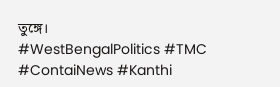তুঙ্গে।
#WestBengalPolitics #TMC #ContaiNews #Kanthi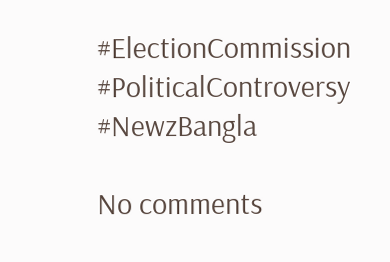#ElectionCommission #PoliticalControversy #NewzBangla

No comments